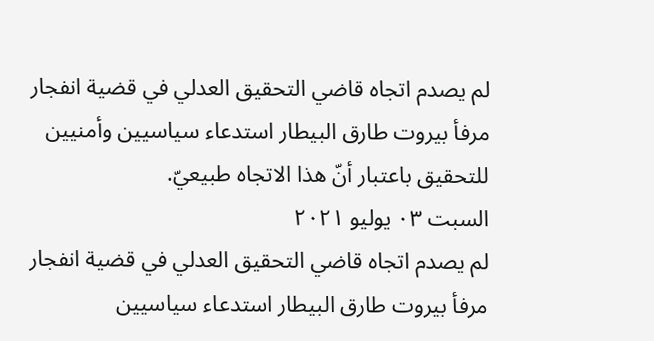لم يصدم اتجاه قاضي التحقيق العدلي في قضية انفجار مرفأ بيروت طارق البيطار استدعاء سياسيين وأمنيين للتحقيق باعتبار أنّ هذا الاتجاه طبيعيّ.
السبت ٠٣ يوليو ٢٠٢١
لم يصدم اتجاه قاضي التحقيق العدلي في قضية انفجار مرفأ بيروت طارق البيطار استدعاء سياسيين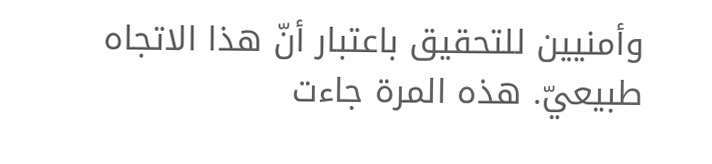وأمنيين للتحقيق باعتبار أنّ هذا الاتجاه طبيعيّ. هذه المرة جاءت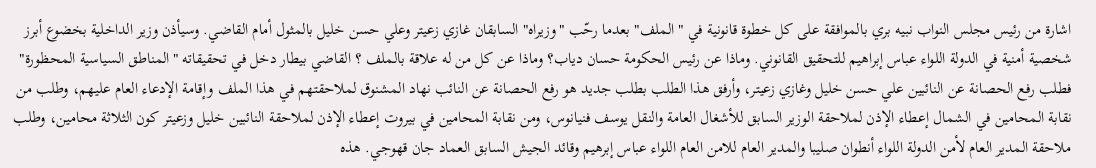اشارة من رئيس مجلس النواب نبيه بري بالموافقة على كل خطوة قانونية في "الملف" بعدما رحّب "وزيراه" السابقان غازي زعيتر وعلي حسن خليل بالمثول أمام القاضي. وسيأذن وزير الداخلية بخضوع أبرز شخصية أمنية في الدولة اللواء عباس إبراهيم للتحقيق القانوني. وماذا عن رئيس الحكومة حسان دياب؟ وماذا عن كل من له علاقة بالملف ؟ القاضي بيطار دخل في تحقيقاته "المناطق السياسية المحظورة" فطلب رفع الحصانة عن النائبين علي حسن خليل وغازي زعيتر، وأرفق هذا الطلب بطلب جديد هو رفع الحصانة عن النائب نهاد المشنوق لملاحقتهم في هذا الملف وإقامة الإدعاء العام عليهم، وطلب من نقابة المحامين في الشمال إعطاء الإذن لملاحقة الوزير السابق للأشغال العامة والنقل يوسف فنيانوس، ومن نقابة المحامين في بيروت إعطاء الإذن لملاحقة النائبين خليل وزعيتر كون الثلاثة محامين، وطلب ملاحقة المدير العام لأمن الدولة اللواء أنطوان صليبا والمدير العام للامن العام اللواء عباس إبرهيم وقائد الجيش السابق العماد جان قهوجي. هذه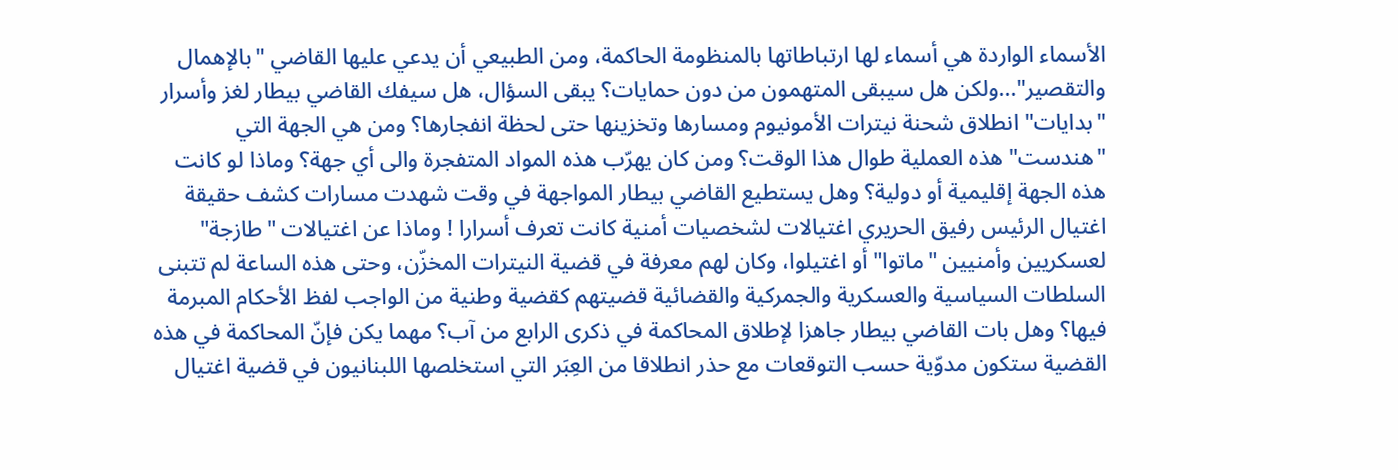الأسماء الواردة هي أسماء لها ارتباطاتها بالمنظومة الحاكمة، ومن الطبيعي أن يدعي عليها القاضي "بالإهمال والتقصير"...ولكن هل سيبقى المتهمون من دون حمايات؟ يبقى السؤال، هل سيفك القاضي بيطار لغز وأسرار "بدايات" انطلاق شحنة نيترات الأمونيوم ومسارها وتخزينها حتى لحظة انفجارها؟ ومن هي الجهة التي "هندست" هذه العملية طوال هذا الوقت؟ ومن كان يهرّب هذه المواد المتفجرة والى أي جهة؟ وماذا لو كانت هذه الجهة إقليمية أو دولية؟ وهل يستطيع القاضي بيطار المواجهة في وقت شهدت مسارات كشف حقيقة اغتيال الرئيس رفيق الحريري اغتيالات لشخصيات أمنية كانت تعرف أسرارا ! وماذا عن اغتيالات "طازجة" لعسكريين وأمنيين "ماتوا" أو اغتيلوا، وكان لهم معرفة في قضية النيترات المخزّن، وحتى هذه الساعة لم تتبنى السلطات السياسية والعسكرية والجمركية والقضائية قضيتهم كقضية وطنية من الواجب لفظ الأحكام المبرمة فيها؟ وهل بات القاضي بيطار جاهزا لإطلاق المحاكمة في ذكرى الرابع من آب؟ مهما يكن فإنّ المحاكمة في هذه القضية ستكون مدوّية حسب التوقعات مع حذر انطلاقا من العِبَر التي استخلصها اللبنانيون في قضية اغتيال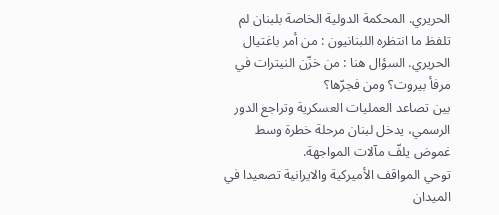الحريري. المحكمة الدولية الخاصة بلبنان لم تلفظ ما انتظره اللبنانيون : من أمر باغتيال الحريري. السؤال هنا : من خزّن النيترات في مرفأ بيروت؟ ومن فجرّها؟
بين تصاعد العمليات العسكرية وتراجع الدور الرسمي، يدخل لبنان مرحلة خطرة وسط غموض يلفّ مآلات المواجهة.
توحي المواقف الأميركية والايرانية تصعيدا في الميدان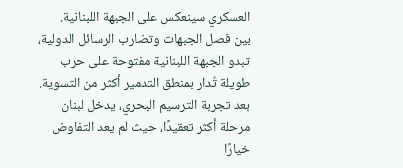العسكري سينعكس على الجبهة اللبنانية.
بين فصل الجبهات وتضارب الرسائل الدولية، تبدو الجبهة اللبنانية مفتوحة على حرب طويلة تُدار بمنطق التدمير أكثر من التسوية.
بعد تجربة الترسيم البحري، يدخل لبنان مرحلة أكثر تعقيدًا، حيث لم يعد التفاوض خيارًا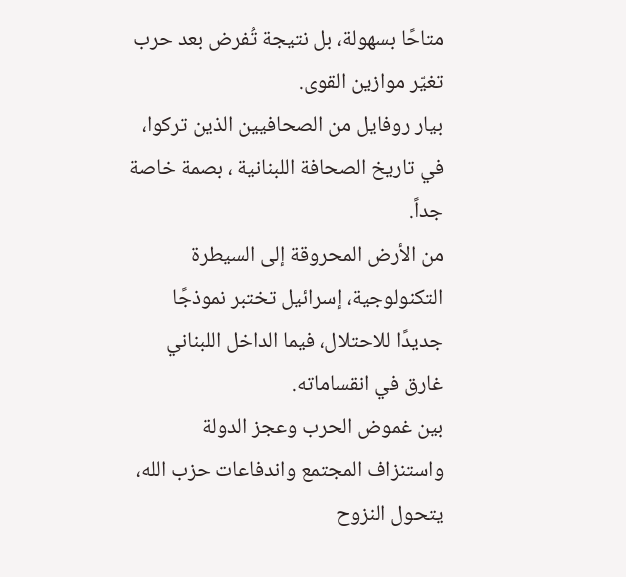متاحًا بسهولة، بل نتيجة تُفرض بعد حرب تغيّر موازين القوى.
بيار روفايل من الصحافيين الذين تركوا، في تاريخ الصحافة اللبنانية ، بصمة خاصة جداً.
من الأرض المحروقة إلى السيطرة التكنولوجية، إسرائيل تختبر نموذجًا جديدًا للاحتلال، فيما الداخل اللبناني غارق في انقساماته.
بين غموض الحرب وعجز الدولة واستنزاف المجتمع واندفاعات حزب الله، يتحول النزوح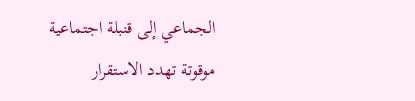الجماعي إلى قنبلة اجتماعية موقوتة تهدد الاستقرار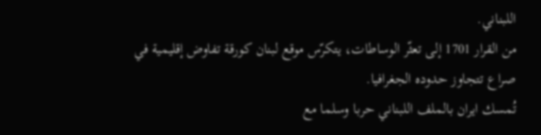اللبناني.
من القرار 1701 إلى تعثّر الوساطات، يتكرّس موقع لبنان كورقة تفاوض إقليمية في صراع تتجاوز حدوده الجغرافيا.
تُمسك ايران بالملف اللبناني حربا وسلما مع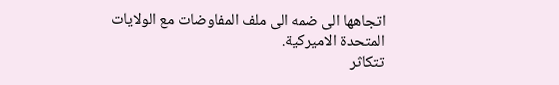اتجاهها الى ضمه الى ملف المفاوضات مع الولايات المتحدة الاميركية.
تتكاثر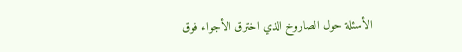الأسئلة حول الصاروخ الذي اخترق الأجواء فوق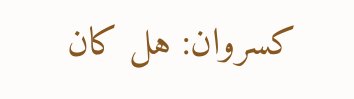كسروان: هل كان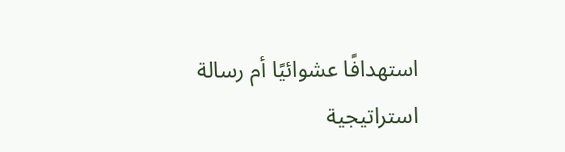استهدافًا عشوائيًا أم رسالة استراتيجية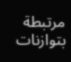مرتبطة بتوازنات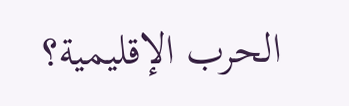الحرب الإقليمية؟